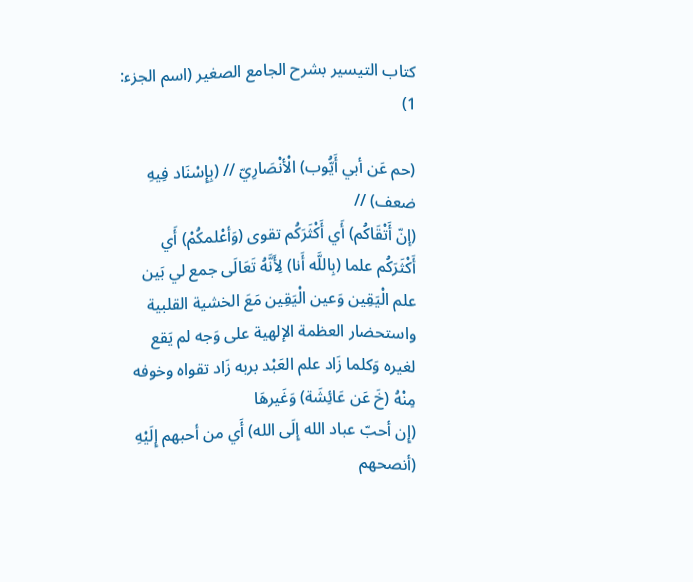كتاب التيسير بشرح الجامع الصغير (اسم الجزء: 1)

(حم عَن أبي أَيُّوب) الْأنْصَارِيّ // (بِإِسْنَاد فِيهِ ضعف) //
(إنّ أَتْقَاكُم) أَي أَكْثَرَكُم تقوى (وَأعْلمكُمْ) أَي أَكْثَرَكُم علما (بِاللَّه أَنا) لِأَنَّهُ تَعَالَى جمع لي بَين علم الْيَقِين وَعين الْيَقِين مَعَ الخشية القلبية واستحضار العظمة الإلهية على وَجه لم يَقع لغيره وَكلما زَاد علم العَبْد بربه زَاد تقواه وخوفه مِنْهُ (خَ عَن عَائِشَة) وَغَيرهَا
(إِن أحبّ عباد الله إِلَى الله) أَي من أحبهم إِلَيْهِ (أنصحهم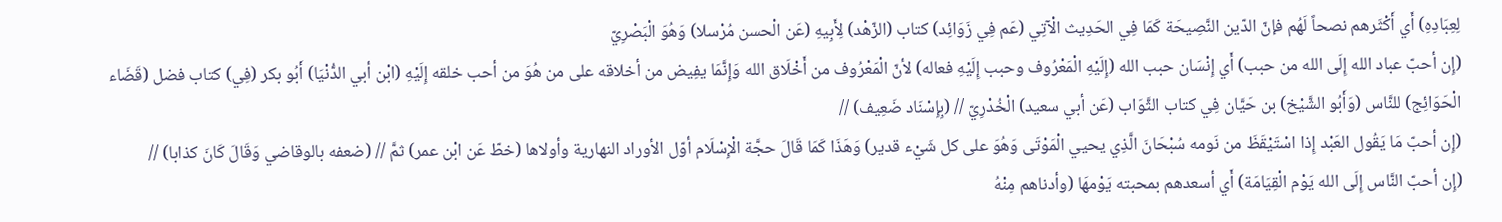لِعِبَادِهِ) أَي أَكْثَرهم نصحاً لَهُم فإنّ الدّين النَّصِيحَة كَمَا فِي الحَدِيث الْآتِي (عَم فِي زَوَائِد) كتاب (الزّهْد) لِأَبِيهِ (عَن الْحسن مُرْسلا) وَهُوَ الْبَصْرِيّ
(إِن أحبّ عباد الله إِلَى الله من حبب) أَي إِنْسَان حبب الله (إِلَيْهِ الْمَعْرُوف وحبب إِلَيْهِ فعاله) لأنّ الْمَعْرُوف من أَخْلَاق الله وَإِنَّمَا يفِيض من أخلاقه على من هُوَ من أحب خلقه إِلَيْهِ (ابْن أبي الدُّنْيَا) أَبُو بكر (فِي) كتاب فضل (قَضَاء الْحَوَائِج) للنَّاس (وَأَبُو الشَّيْخ) بن حَيَّان فِي كتاب الثَّوَاب (عَن أبي سعيد) الْخُدْرِيّ // (بِإِسْنَاد ضَعِيف) //
(إِن أحبّ مَا يَقُول العَبْد إِذا اسْتَيْقَظَ من نَومه سُبْحَانَ الَّذِي يحيي الْمَوْتَى وَهُوَ على كل شَيْء قدير) وَهَذَا كَمَا قَالَ حجَّة الْإِسْلَام أوّل الأوراد النهارية وأولاها (خطّ عَن ابْن عمر) ثمَّ // (ضعفه بالوقاضي وَقَالَ كَانَ كذابا) //
(إِن أحبّ النَّاس إِلَى الله يَوْم الْقِيَامَة) أَي أسعدهم بمحبته يَوْمهَا (وأدناهم مِنْهُ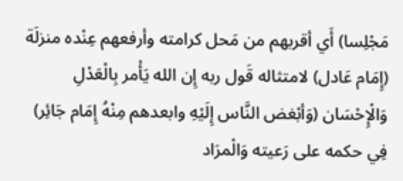مَجْلِسا) أَي أقربهم من مَحل كرامته وأرفعهم عِنْده منزلَة (إِمَام عَادل) لامتثاله قَول ربه إِن الله يَأْمر بِالْعَدْلِ وَالْإِحْسَان (وَأبْغض النَّاس إِلَيْهِ وابعدهم مِنْهُ إِمَام جَائِر) فِي حكمه على رَعيته وَالْمرَاد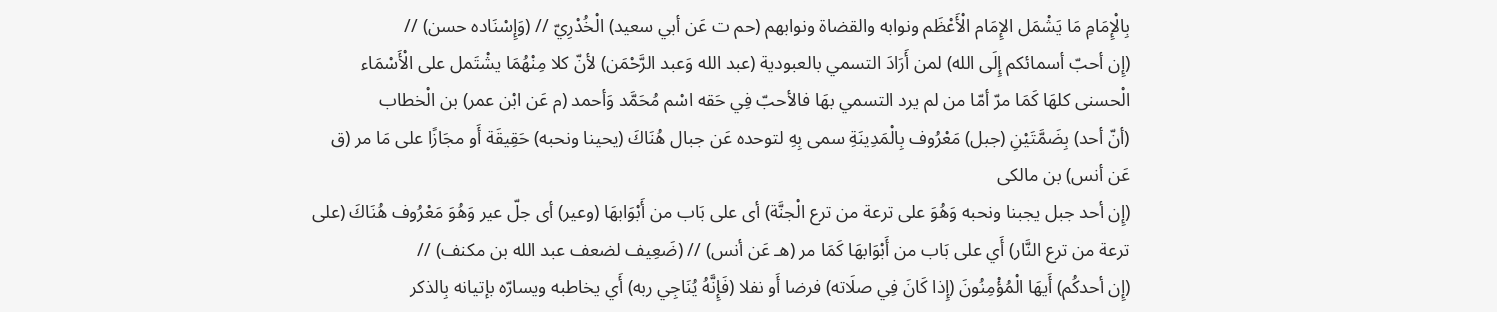بِالْإِمَامِ مَا يَشْمَل الإِمَام الْأَعْظَم ونوابه والقضاة ونوابهم (حم ت عَن أبي سعيد) الْخُدْرِيّ // (وَإِسْنَاده حسن) //
(إِن أحبّ أسمائكم إِلَى الله) لمن أَرَادَ التسمي بالعبودية (عبد الله وَعبد الرَّحْمَن) لأنّ كلا مِنْهُمَا يشْتَمل على الْأَسْمَاء الْحسنى كلهَا كَمَا مرّ أمّا من لم يرد التسمي بهَا فالأحبّ فِي حَقه اسْم مُحَمَّد وَأحمد (م عَن ابْن عمر) بن الْخطاب
(أنّ أحد) بِضَمَّتَيْنِ (جبل) مَعْرُوف بِالْمَدِينَةِ سمى بِهِ لتوحده عَن جبال هُنَاكَ (يحينا ونحبه) حَقِيقَة أَو مجَازًا على مَا مر (ق عَن أنس) بن مالكى
(إِن أحد جبل يجبنا ونحبه وَهُوَ على ترعة من ترع الْجنَّة) أى على بَاب من أَبْوَابهَا (وعير) أى جلّ عير وَهُوَ مَعْرُوف هُنَاكَ (على ترعة من ترع النَّار) أَي على بَاب من أَبْوَابهَا كَمَا مر (هـ عَن أنس) // (ضَعِيف لضعف عبد الله بن مكنف) //
(إِن أحدكُم) أَيهَا الْمُؤْمِنُونَ (إِذا كَانَ فِي صلَاته) فرضا أَو نفلا (فَإِنَّهُ يُنَاجِي ربه) أَي يخاطبه ويسارّه بإتيانه بِالذكر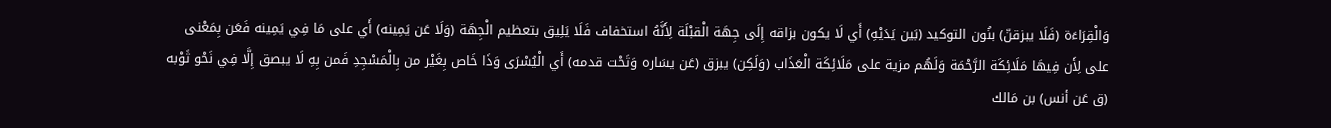وَالْقِرَاءَة (فَلَا يبزقنّ) بنُون التوكيد (بَين يَدَيْهِ) أَي لَا يكون بزاقه إِلَى جِهَة الْقبْلَة لِأَنَّهُ استخفاف فَلَا يَلِيق بتعظيم الْجِهَة (وَلَا عَن يَمِينه) أَي على مَا فِي يَمِينه فَعَن بِمَعْنى على لِأَن فِيهَا مَلَائِكَة الرَّحْمَة وَلَهُم مزية على مَلَائِكَة الْعَذَاب (وَلَكِن) يبزق (عَن يسَاره وَتَحْت قدمه) أَي الْيُسْرَى وَذَا خَاص بِغَيْر من بِالْمَسْجِدِ فَمن بِهِ لَا يبصق إِلَّا فِي نَحْو ثَوْبه (ق عَن أنس) بن مَالك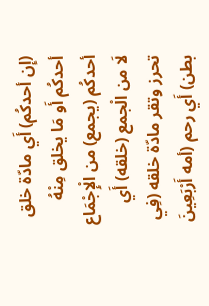(إِن أحدكُم) أَي مادّة خلق أحدكُم أَو مَا يخلق مِنْهُ أحدكُم (يجمع) من الْإِجْمَاع لَا من الْجمع (خلقه) أَي تحرز وتقر مادّة خلقه (فِي بطن) أَي رحم (أمه أَرْبَعِينَ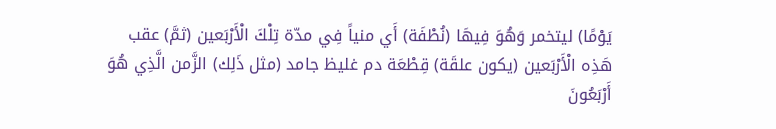يَوْمًا) ليتخمر وَهُوَ فِيهَا (نُطْفَة) أَي منياً فِي مدّة تِلْكَ الْأَرْبَعين (ثمَّ) عقب هَذِه الْأَرْبَعين (يكون علقَة) قِطْعَة دم غليظ جامد (مثل ذَلِك) الزَّمن الَّذِي هُوَ أَرْبَعُونَ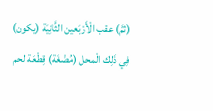(ثمَّ) عقب الْأَرْبَعين الثَّانِيَة (يكون) فِي ذَلِك الْمحل (مُضْغَة) قِطْعَة لحم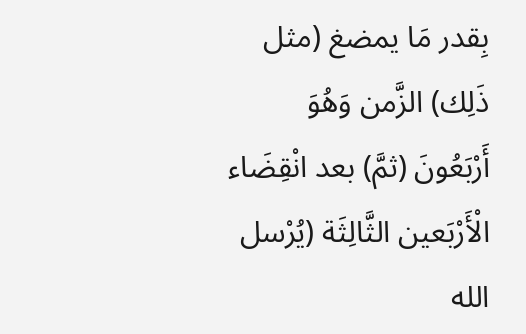بِقدر مَا يمضغ (مثل ذَلِك) الزَّمن وَهُوَ أَرْبَعُونَ (ثمَّ) بعد انْقِضَاء الْأَرْبَعين الثَّالِثَة (يُرْسل الله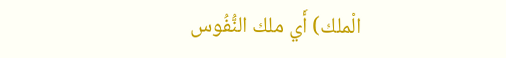الْملك) أَي ملك النُّفُوس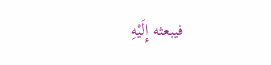فيبعثه إِلَيْهِ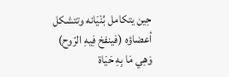حِين يتكامل بُنْيَانه وتتشكل أعضاؤه (فينفخ فِيهِ الرّوح) وَهِي مَا بِهِ حَيَاة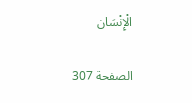الْإِنْسَان

الصفحة 307